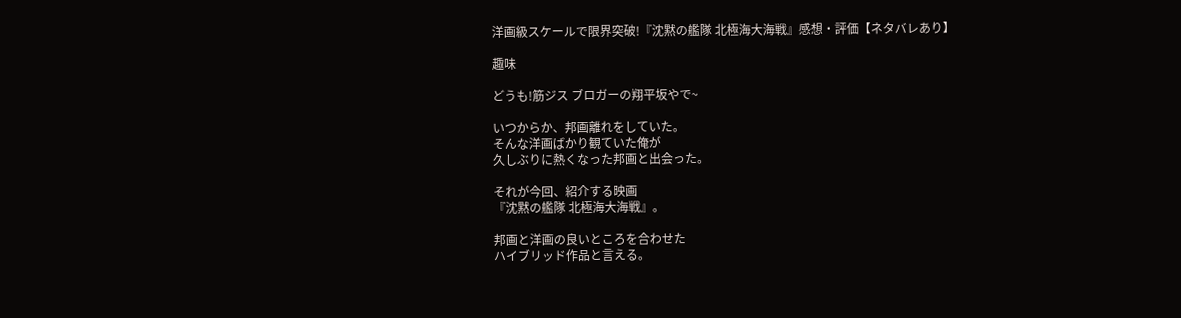洋画級スケールで限界突破!『沈黙の艦隊 北極海大海戦』感想・評価【ネタバレあり】

趣味

どうも!筋ジス ブロガーの翔平坂やで~

いつからか、邦画離れをしていた。
そんな洋画ばかり観ていた俺が
久しぶりに熱くなった邦画と出会った。

それが今回、紹介する映画
『沈黙の艦隊 北極海大海戦』。

邦画と洋画の良いところを合わせた
ハイブリッド作品と言える。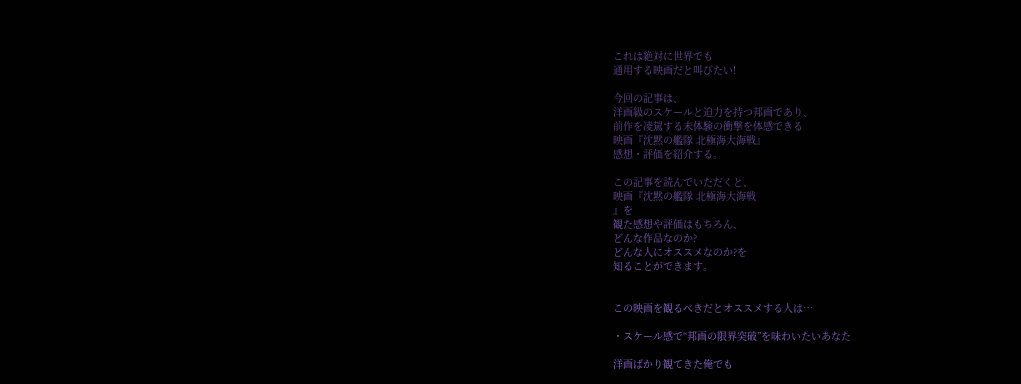これは絶対に世界でも
通用する映画だと叫びたい!

今回の記事は、
洋画級のスケールと迫力を持つ邦画であり、
前作を凌駕する未体験の衝撃を体感できる
映画『沈黙の艦隊 北極海大海戦』
感想・評価を紹介する。

この記事を読んでいただくと、
映画『沈黙の艦隊 北極海大海戦
』を
観た感想や評価はもちろん、
どんな作品なのか?
どんな人にオススメなのか?を
知ることができます。


この映画を観るべきだとオススメする人は…

・スケール感で“邦画の限界突破”を味わいたいあなた

洋画ばかり観てきた俺でも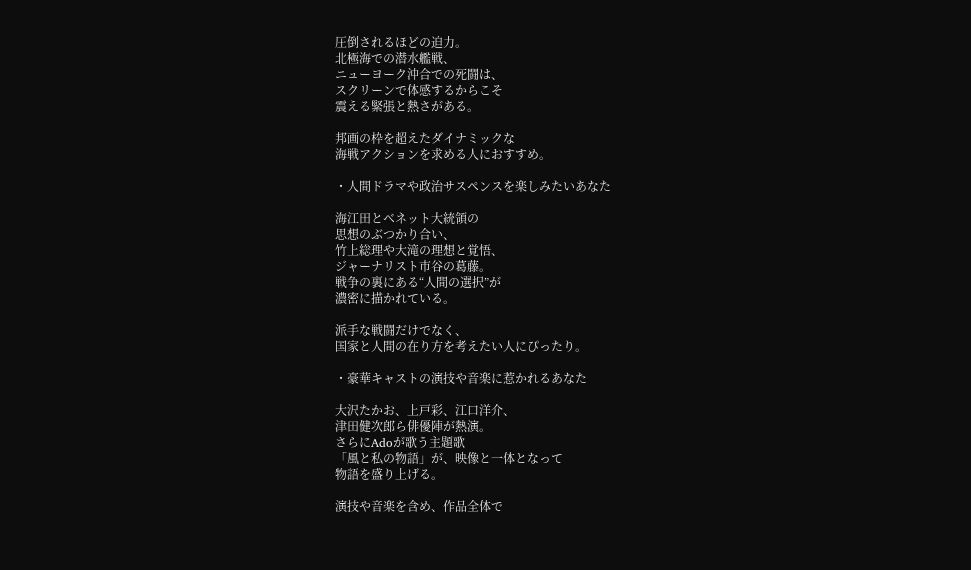圧倒されるほどの迫力。
北極海での潜水艦戦、
ニューヨーク沖合での死闘は、
スクリーンで体感するからこそ
震える緊張と熱さがある。

邦画の枠を超えたダイナミックな
海戦アクションを求める人におすすめ。

・人間ドラマや政治サスペンスを楽しみたいあなた

海江田とベネット大統領の
思想のぶつかり合い、
竹上総理や大滝の理想と覚悟、
ジャーナリスト市谷の葛藤。
戦争の裏にある“人間の選択”が
濃密に描かれている。

派手な戦闘だけでなく、
国家と人間の在り方を考えたい人にぴったり。

・豪華キャストの演技や音楽に惹かれるあなた

大沢たかお、上戸彩、江口洋介、
津田健次郎ら俳優陣が熱演。
さらにAdoが歌う主題歌
「風と私の物語」が、映像と一体となって
物語を盛り上げる。

演技や音楽を含め、作品全体で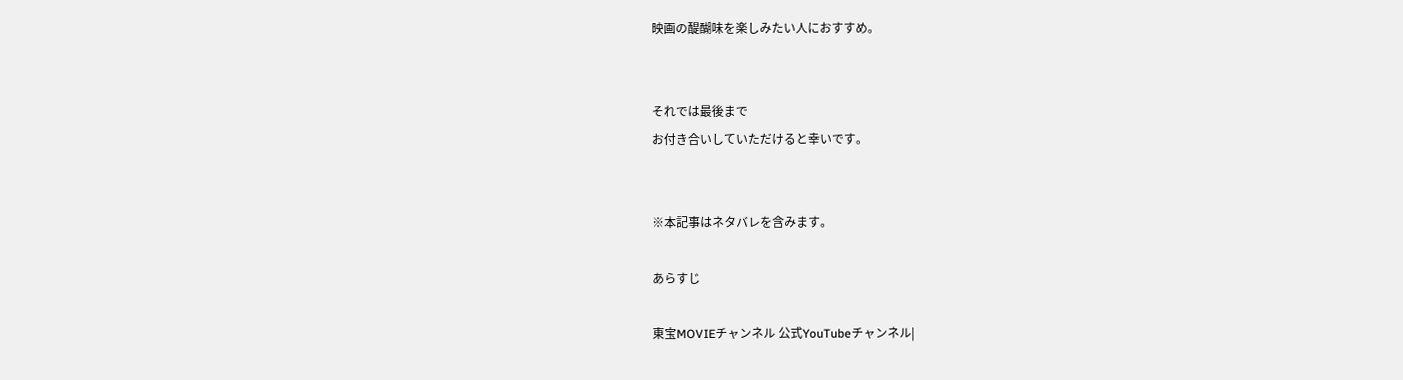映画の醍醐味を楽しみたい人におすすめ。


それでは最後まで
お付き合いしていただけると幸いです。


※本記事はネタバレを含みます。

あらすじ

東宝MOVIEチャンネル 公式YouTubeチャンネル|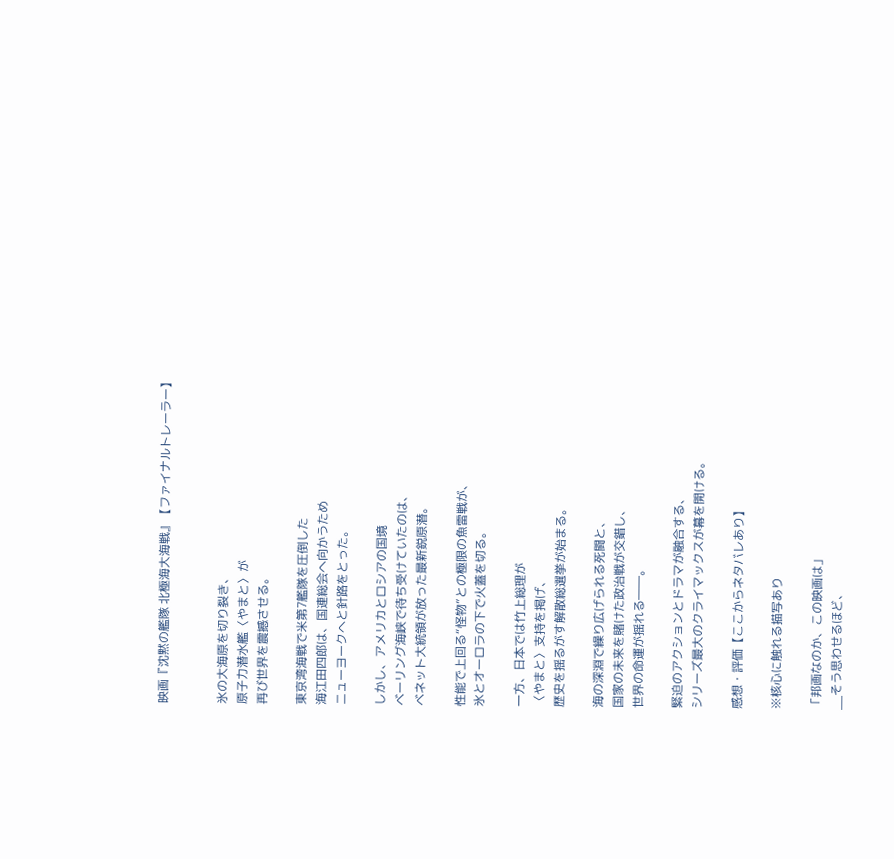映画『沈黙の艦隊 北極海大海戦』【ファイナルトレーラー】


氷の大海原を切り裂き、
原子力潜水艦〈やまと〉が
再び世界を震撼させる。

東京湾海戦で米第7艦隊を圧倒した
海江田四郎は、国連総会へ向かうため
ニューヨークへと針路をとった。

しかし、アメリカとロシアの国境
ベーリング海峡で待ち受けていたのは、
ベネット大統領が放った最新鋭原潜。

性能で上回る“怪物”との極限の魚雷戦が、
氷とオーロラの下で火蓋を切る。

一方、日本では竹上総理が
〈やまと〉支持を掲げ、
歴史を揺るがす解散総選挙が始まる。

海の深淵で繰り広げられる死闘と、
国家の未来を賭けた政治戦が交錯し、
世界の命運が揺れる――。

緊迫のアクションとドラマが融合する、
シリーズ最大のクライマックスが幕を開ける。

感想・評価【ここからネタバレあり】

※核心に触れる描写あり

「邦画なのか、この映画は」
__そう思わせるほど、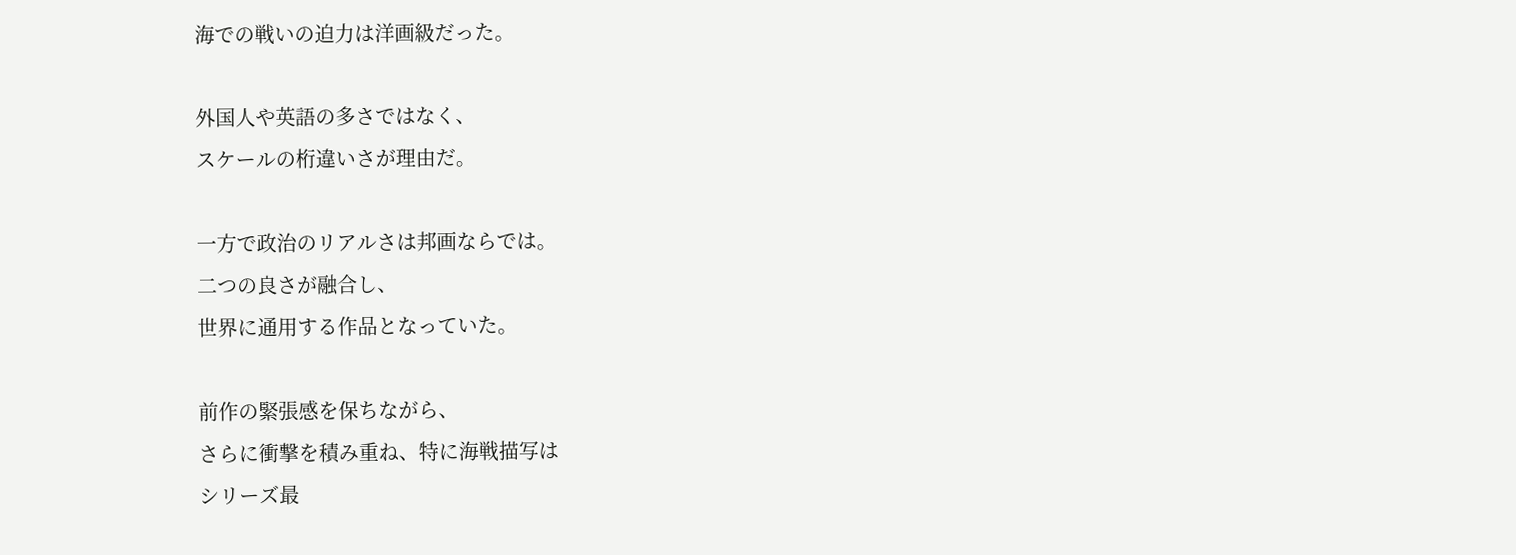海での戦いの迫力は洋画級だった。

外国人や英語の多さではなく、
スケールの桁違いさが理由だ。

一方で政治のリアルさは邦画ならでは。
二つの良さが融合し、
世界に通用する作品となっていた。

前作の緊張感を保ちながら、
さらに衝撃を積み重ね、特に海戦描写は
シリーズ最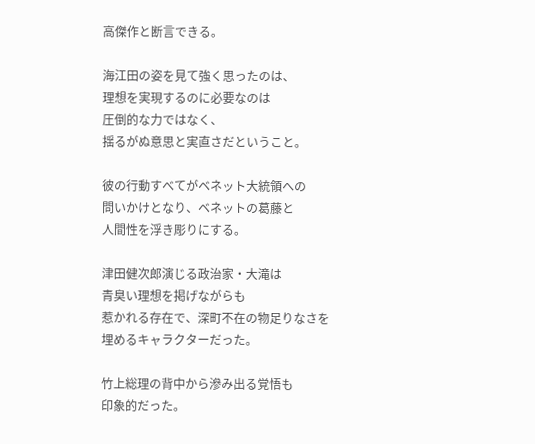高傑作と断言できる。

海江田の姿を見て強く思ったのは、
理想を実現するのに必要なのは
圧倒的な力ではなく、
揺るがぬ意思と実直さだということ。

彼の行動すべてがベネット大統領への
問いかけとなり、ベネットの葛藤と
人間性を浮き彫りにする。

津田健次郎演じる政治家・大滝は
青臭い理想を掲げながらも
惹かれる存在で、深町不在の物足りなさを
埋めるキャラクターだった。

竹上総理の背中から滲み出る覚悟も
印象的だった。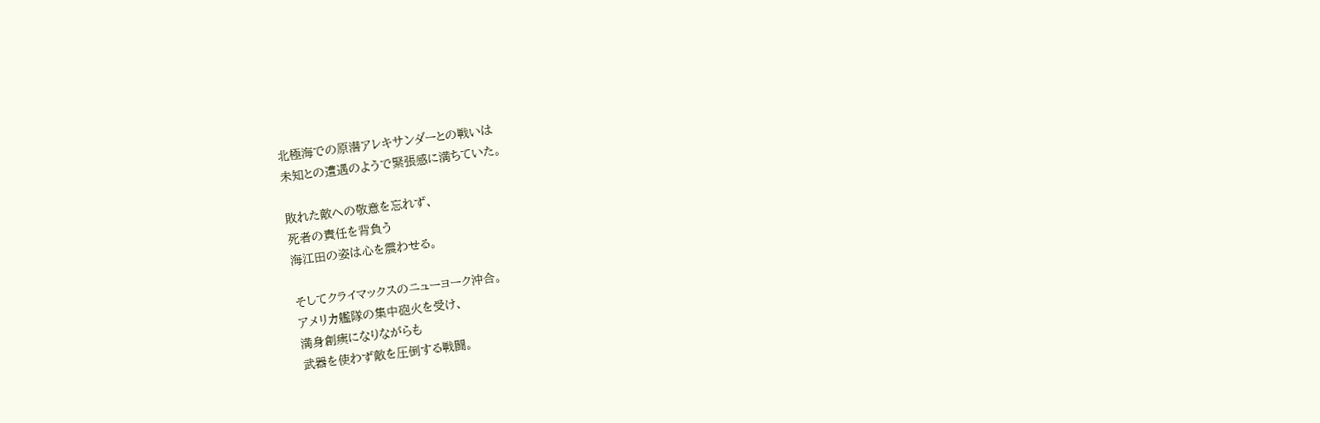北極海での原潜アレキサンダーとの戦いは
未知との遭遇のようで緊張感に満ちていた。

敗れた敵への敬意を忘れず、
死者の責任を背負う
海江田の姿は心を震わせる。

そしてクライマックスのニューヨーク沖合。
アメリカ艦隊の集中砲火を受け、
満身創痍になりながらも
武器を使わず敵を圧倒する戦闘。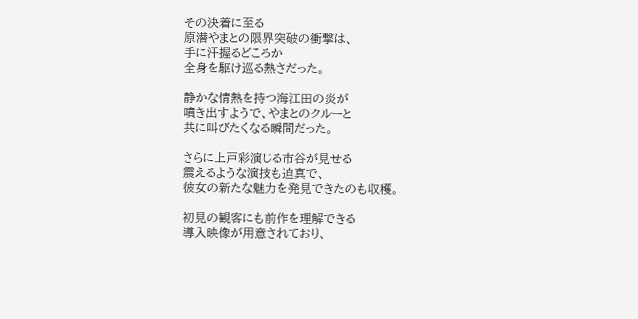その決着に至る
原潜やまとの限界突破の衝撃は、
手に汗握るどころか
全身を駆け巡る熱さだった。

静かな情熱を持つ海江田の炎が
噴き出すようで、やまとのクルーと
共に叫びたくなる瞬間だった。

さらに上戸彩演じる市谷が見せる
震えるような演技も迫真で、
彼女の新たな魅力を発見できたのも収穫。

初見の観客にも前作を理解できる
導入映像が用意されており、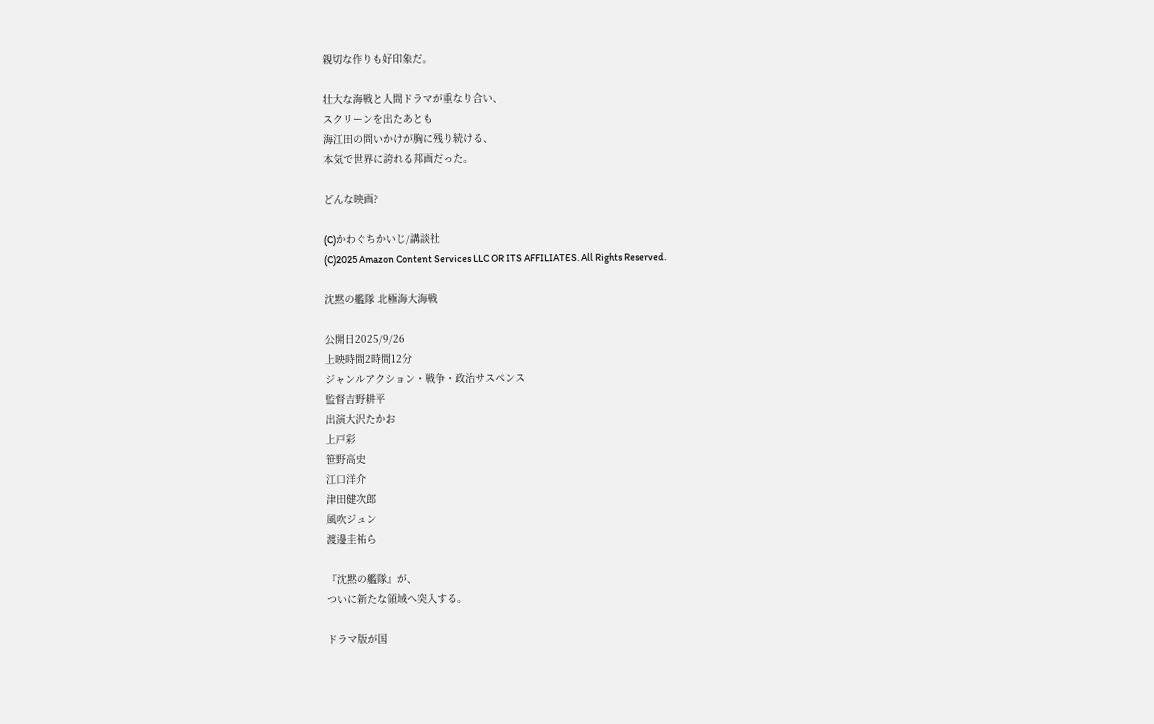親切な作りも好印象だ。

壮大な海戦と人間ドラマが重なり合い、
スクリーンを出たあとも
海江田の問いかけが胸に残り続ける、
本気で世界に誇れる邦画だった。

どんな映画?

(C)かわぐちかいじ/講談社
(C)2025 Amazon Content Services LLC OR ITS AFFILIATES. All Rights Reserved.

沈黙の艦隊 北極海大海戦

公開日2025/9/26
上映時間2時間12分
ジャンルアクション・戦争・政治サスペンス
監督吉野耕平
出演大沢たかお
上戸彩
笹野高史
江口洋介
津田健次郎
風吹ジュン
渡邊圭祐ら

『沈黙の艦隊』が、
ついに新たな領域へ突入する。

ドラマ版が国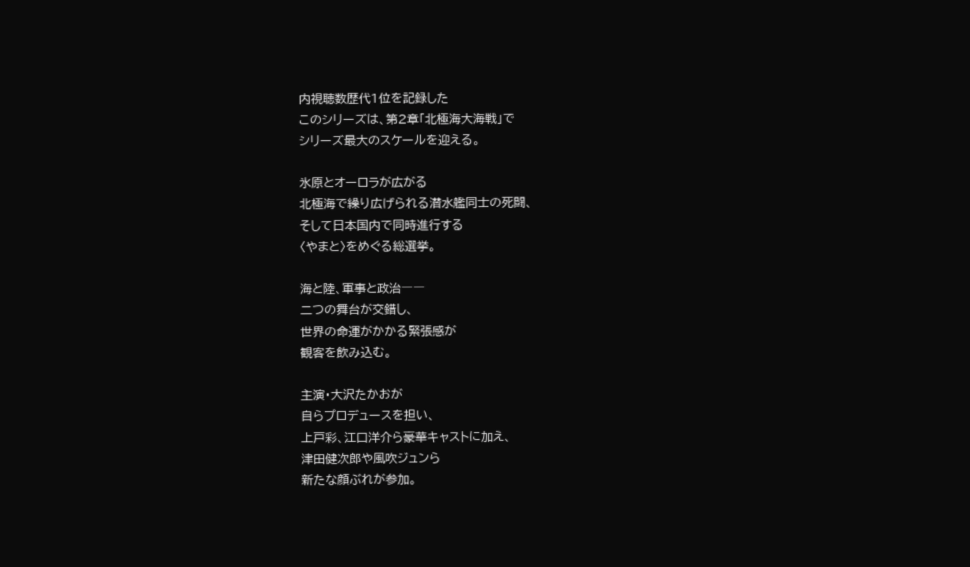内視聴数歴代1位を記録した
このシリーズは、第2章「北極海大海戦」で
シリーズ最大のスケールを迎える。

氷原とオーロラが広がる
北極海で繰り広げられる潜水艦同士の死闘、
そして日本国内で同時進行する
〈やまと〉をめぐる総選挙。

海と陸、軍事と政治――
二つの舞台が交錯し、
世界の命運がかかる緊張感が
観客を飲み込む。

主演・大沢たかおが
自らプロデュースを担い、
上戸彩、江口洋介ら豪華キャストに加え、
津田健次郎や風吹ジュンら
新たな顔ぶれが参加。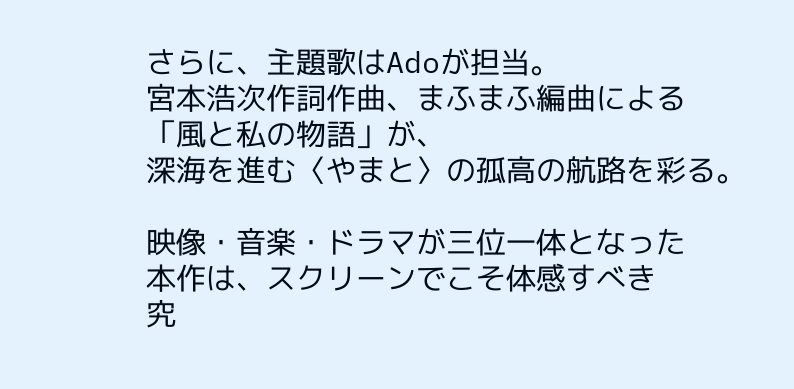さらに、主題歌はAdoが担当。
宮本浩次作詞作曲、まふまふ編曲による
「風と私の物語」が、
深海を進む〈やまと〉の孤高の航路を彩る。

映像・音楽・ドラマが三位一体となった
本作は、スクリーンでこそ体感すべき
究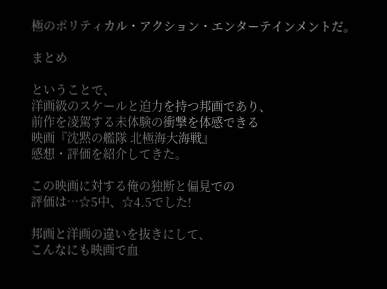極のポリティカル・アクション・エンターテインメントだ。

まとめ

ということで、
洋画級のスケールと迫力を持つ邦画であり、
前作を凌駕する未体験の衝撃を体感できる
映画『沈黙の艦隊 北極海大海戦』
感想・評価を紹介してきた。

この映画に対する俺の独断と偏見での
評価は…☆5中、☆4.5でした!

邦画と洋画の違いを抜きにして、
こんなにも映画で血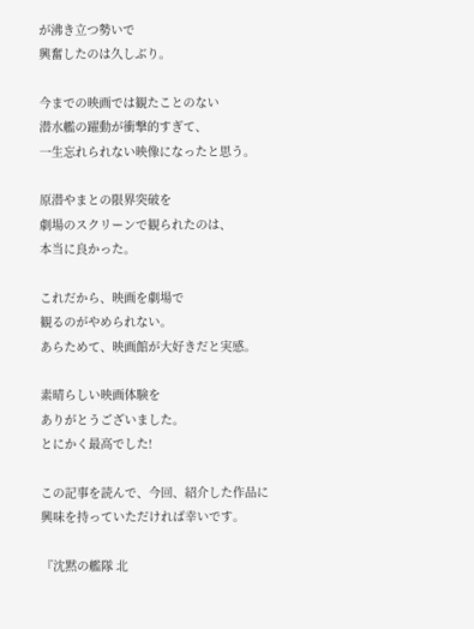が沸き立つ勢いで
興奮したのは久しぶり。

今までの映画では観たことのない
潜水艦の躍動が衝撃的すぎて、
一生忘れられない映像になったと思う。

原潜やまとの限界突破を
劇場のスクリーンで観られたのは、
本当に良かった。

これだから、映画を劇場で
観るのがやめられない。
あらためて、映画館が大好きだと実感。

素晴らしい映画体験を
ありがとうございました。
とにかく最高でした!

この記事を読んで、今回、紹介した作品に
興味を持っていただければ幸いです。

『沈黙の艦隊 北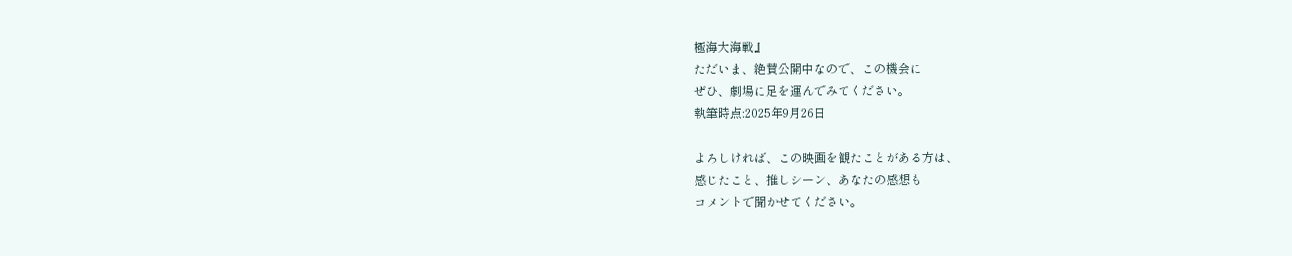極海大海戦』
ただいま、絶賛公開中なので、この機会に
ぜひ、劇場に足を運んでみてください。
執筆時点:2025年9月26日

よろしければ、この映画を観たことがある方は、
感じたこと、推しシーン、あなたの感想も
コメントで聞かせてください。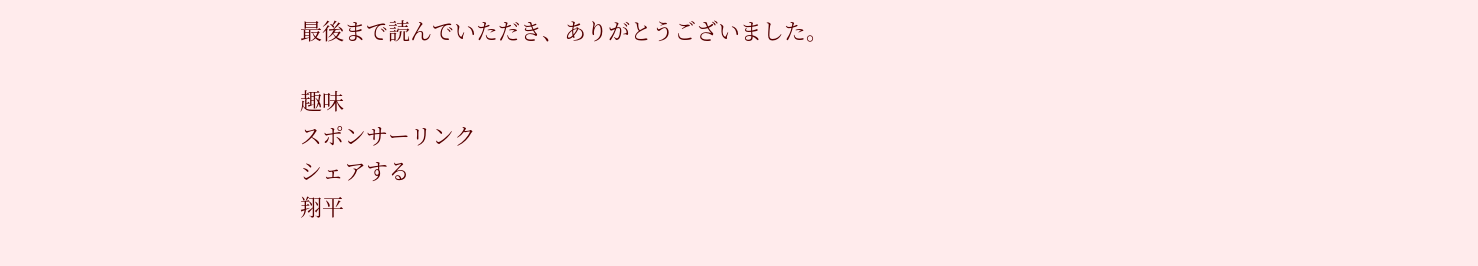最後まで読んでいただき、ありがとうございました。

趣味
スポンサーリンク
シェアする
翔平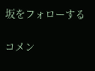坂をフォローする

コメン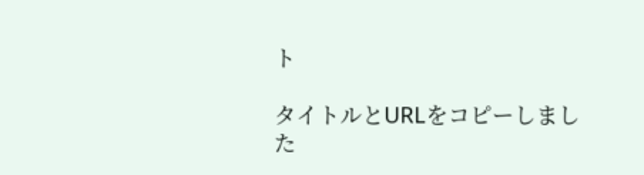ト

タイトルとURLをコピーしました